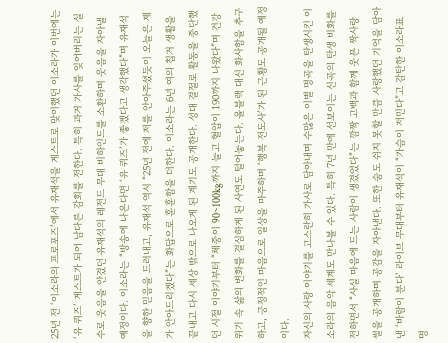25년 전 ‘이소라의 프로포즈’에서 유재석을 게스트로 맞이했던 이소라가 이번에는 ‘유 퀴즈’ 게스트가 되어 남다른 감회를 전한다. 특히 과거 가사를 잊어버리는 실수로 웃음을 안겼던 유재석의 레전드 무대 비하인드를 소환하며 웃음을 자아낼 예정이다. 이소라는 “방송에 나온다면 ‘유 퀴즈’가 좋겠다고 생각했다”며 유재석을 향한 믿음을 드러내고, 유재석 역시 “25년 전에 저를 안아주셨듯이 오늘은 제가 안아드리겠다”는 화답으로 훈훈함을 더한다. 이소라는 6년 여의 칩거 생활을 끝내고 다시 세상 밖으로 나오게 된 계기도 공개한다. 성대 결절로 활동을 중단했던 시절 이야기부터 “체중이 90~100kg까지 늘고 혈압이 190까지 나왔다”며 건강 위기 속 삶의 변화를 결심하게 된 사연도 털어놓는다. 올블랙 대신 화사함을 추구하고, 긍정적인 마음으로 일상을 마주하며 ‘행복 전도사’가 된 근황도 공개될 예정이다.
자신의 사랑 이야기를 고스란히 가사로 담아내며 수많은 이별 명곡을 탄생시킨 이소라의 음악 세계도 만나볼 수 있다. 특히 7년 만에 선보이는 신곡의 탄생 비화를 전하면서 “사실 마음에 드는 사람이 생겼었다”는 깜짝 고백과 함께 웃픈 짝사랑 썰을 공개하며 공감을 자아낸다. 또한 숨도 쉬지 못할 만큼 사랑했던 기억을 담아낸 ‘바람이 분다’ 라이브 무대부터 유재석이 “가슴이 저민다”고 감탄한 이소라표 명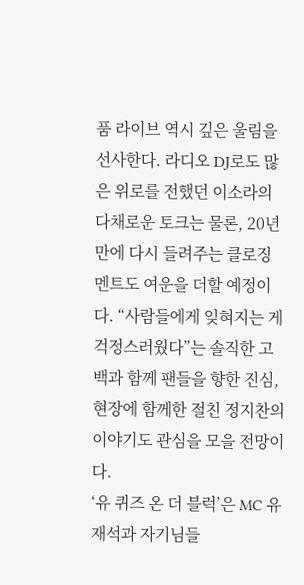품 라이브 역시 깊은 울림을 선사한다. 라디오 DJ로도 많은 위로를 전했던 이소라의 다채로운 토크는 물론, 20년 만에 다시 들려주는 클로징 멘트도 여운을 더할 예정이다. “사람들에게 잊혀지는 게 걱정스러웠다”는 솔직한 고백과 함께 팬들을 향한 진심, 현장에 함께한 절친 정지찬의 이야기도 관심을 모을 전망이다.
‘유 퀴즈 온 더 블럭’은 MC 유재석과 자기님들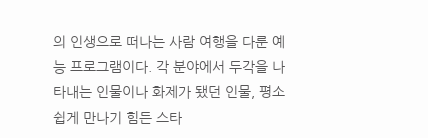의 인생으로 떠나는 사람 여행을 다룬 예능 프로그램이다. 각 분야에서 두각을 나타내는 인물이나 화제가 됐던 인물, 평소 쉽게 만나기 힘든 스타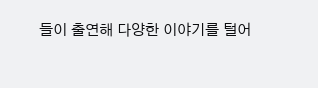들이 출연해 다양한 이야기를 털어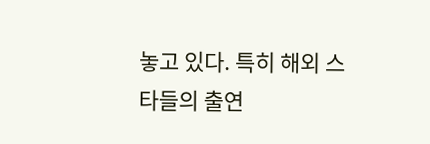놓고 있다. 특히 해외 스타들의 출연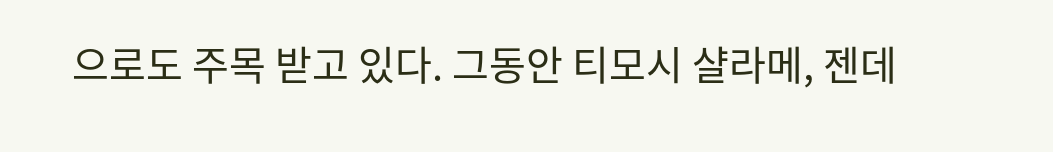으로도 주목 받고 있다. 그동안 티모시 샬라메, 젠데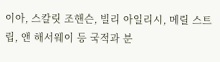이아, 스칼릿 조핸슨, 빌리 아일리시, 메릴 스트립, 앤 해서웨이 등 국적과 분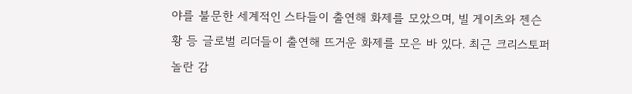야를 불문한 세계적인 스타들이 출연해 화제를 모았으며, 빌 게이츠와 젠슨 황 등 글로벌 리더들이 출연해 뜨거운 화제를 모은 바 있다. 최근 크리스토퍼 놀란 감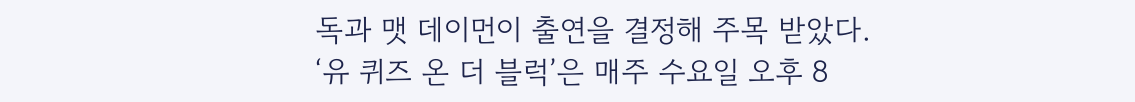독과 맷 데이먼이 출연을 결정해 주목 받았다.
‘유 퀴즈 온 더 블럭’은 매주 수요일 오후 8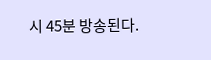시 45분 방송된다.